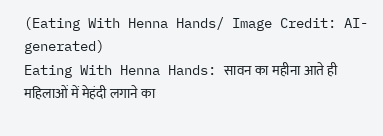(Eating With Henna Hands/ Image Credit: AI-generated)
Eating With Henna Hands: सावन का महीना आते ही महिलाओं में मेहंदी लगाने का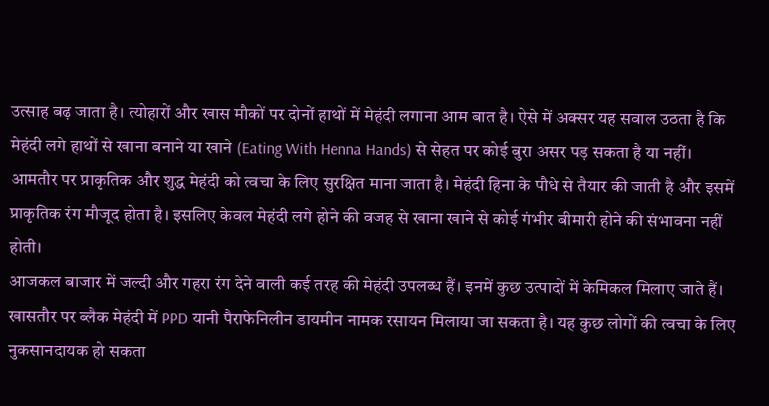उत्साह बढ़ जाता है। त्योहारों और खास मौकों पर दोनों हाथों में मेहंदी लगाना आम बात है। ऐसे में अक्सर यह सवाल उठता है कि मेहंदी लगे हाथों से खाना बनाने या खाने (Eating With Henna Hands) से सेहत पर कोई बुरा असर पड़ सकता है या नहीं। आमतौर पर प्राकृतिक और शुद्ध मेहंदी को त्वचा के लिए सुरक्षित माना जाता है। मेहंदी हिना के पौधे से तैयार की जाती है और इसमें प्राकृतिक रंग मौजूद होता है। इसलिए केवल मेहंदी लगे होने की वजह से खाना खाने से कोई गंभीर बीमारी होने की संभावना नहीं होती।
आजकल बाजार में जल्दी और गहरा रंग देने वाली कई तरह की मेहंदी उपलब्ध हैं। इनमें कुछ उत्पादों में केमिकल मिलाए जाते हैं। खासतौर पर ब्लैक मेहंदी में PPD यानी पैराफेनिलीन डायमीन नामक रसायन मिलाया जा सकता है। यह कुछ लोगों की त्वचा के लिए नुकसानदायक हो सकता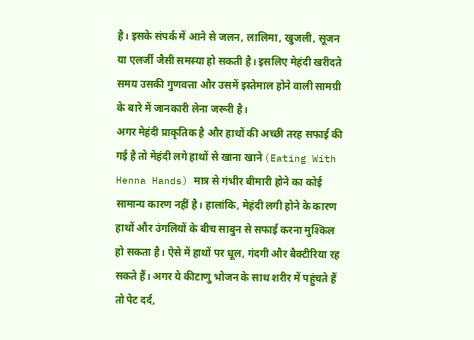है। इसके संपर्क में आने से जलन, लालिमा, खुजली, सूजन या एलर्जी जैसी समस्या हो सकती है। इसलिए मेहंदी खरीदते समय उसकी गुणवत्ता और उसमें इस्तेमाल होने वाली सामग्री के बारे में जानकारी लेना जरूरी है।
अगर मेहंदी प्राकृतिक है और हाथों की अच्छी तरह सफाई की गई है तो मेहंदी लगे हाथों से खाना खाने (Eating With Henna Hands) मात्र से गंभीर बीमारी होने का कोई सामान्य कारण नहीं है। हालांकि, मेहंदी लगी होने के कारण हाथों और उंगलियों के बीच साबुन से सफाई करना मुश्किल हो सकता है। ऐसे में हाथों पर धूल, गंदगी और बैक्टीरिया रह सकते हैं। अगर ये कीटाणु भोजन के साथ शरीर में पहुंचते हैं तो पेट दर्द,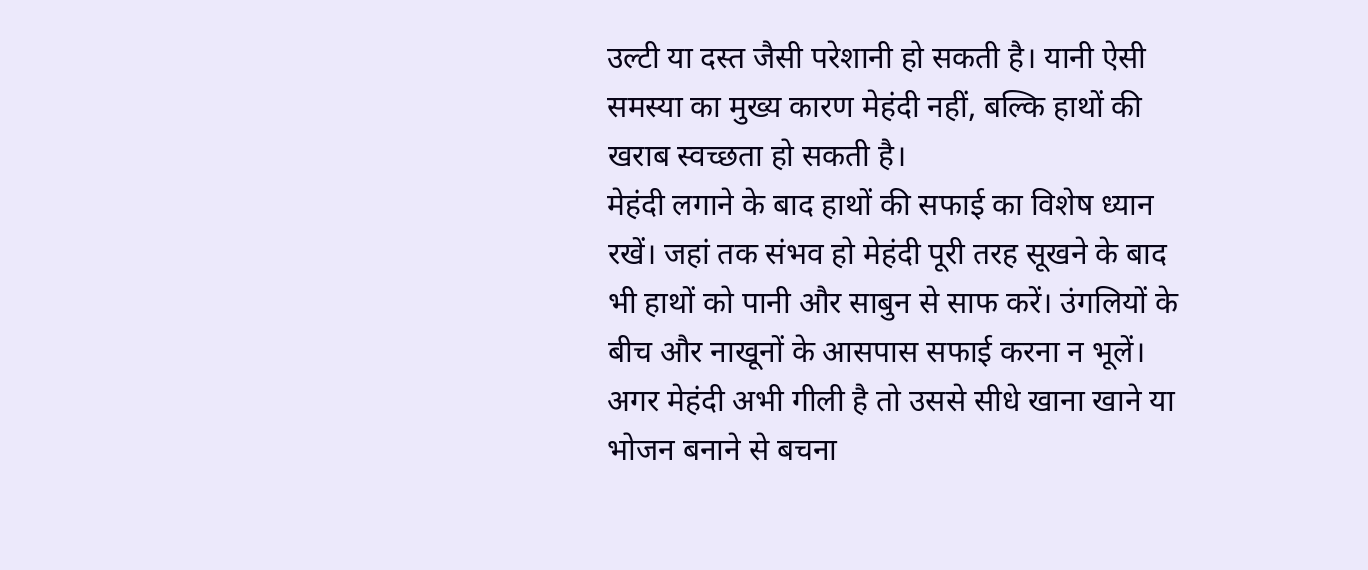उल्टी या दस्त जैसी परेशानी हो सकती है। यानी ऐसी समस्या का मुख्य कारण मेहंदी नहीं, बल्कि हाथों की खराब स्वच्छता हो सकती है।
मेहंदी लगाने के बाद हाथों की सफाई का विशेष ध्यान रखें। जहां तक संभव हो मेहंदी पूरी तरह सूखने के बाद भी हाथों को पानी और साबुन से साफ करें। उंगलियों के बीच और नाखूनों के आसपास सफाई करना न भूलें। अगर मेहंदी अभी गीली है तो उससे सीधे खाना खाने या भोजन बनाने से बचना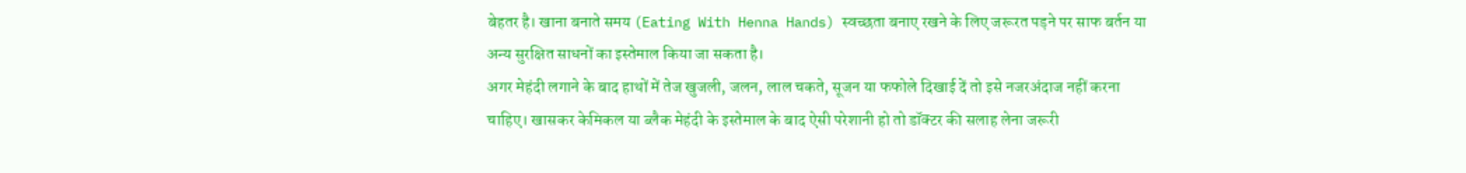बेहतर है। खाना बनाते समय (Eating With Henna Hands) स्वच्छता बनाए रखने के लिए जरूरत पड़ने पर साफ बर्तन या अन्य सुरक्षित साधनों का इस्तेमाल किया जा सकता है।
अगर मेहंदी लगाने के बाद हाथों में तेज खुजली, जलन, लाल चकते, सूजन या फफोले दिखाई दें तो इसे नजरअंदाज नहीं करना चाहिए। खासकर केमिकल या ब्लैक मेहंदी के इस्तेमाल के बाद ऐसी परेशानी हो तो डॉक्टर की सलाह लेना जरूरी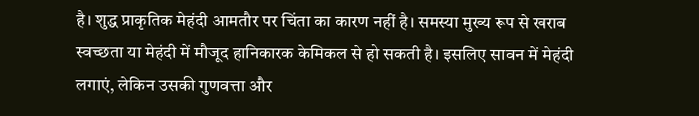है। शुद्ध प्राकृतिक मेहंदी आमतौर पर चिंता का कारण नहीं है। समस्या मुख्य रूप से खराब स्वच्छता या मेहंदी में मौजूद हानिकारक केमिकल से हो सकती है। इसलिए सावन में मेहंदी लगाएं, लेकिन उसकी गुणवत्ता और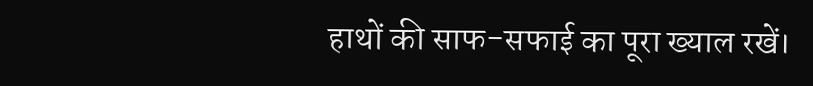हाथों की साफ-सफाई का पूरा ख्याल रखें।